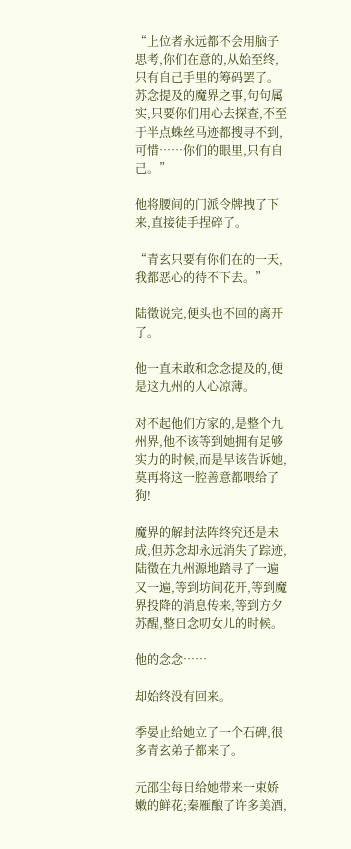“上位者永远都不会用脑子思考,你们在意的,从始至终,只有自己手里的筹码罢了。苏念提及的魔界之事,句句属实,只要你们用心去探查,不至于半点蛛丝马迹都搜寻不到,可惜……你们的眼里,只有自己。”

他将腰间的门派令牌拽了下来,直接徒手捏碎了。

“青玄只要有你们在的一天,我都恶心的待不下去。”

陆徵说完,便头也不回的离开了。

他一直未敢和念念提及的,便是这九州的人心凉薄。

对不起他们方家的,是整个九州界,他不该等到她拥有足够实力的时候,而是早该告诉她,莫再将这一腔善意都喂给了狗!

魔界的解封法阵终究还是未成,但苏念却永远消失了踪迹,陆徵在九州源地踏寻了一遍又一遍,等到坊间花开,等到魔界投降的消息传来,等到方夕苏醒,整日念叨女儿的时候。

他的念念……

却始终没有回来。

季晏止给她立了一个石碑,很多青玄弟子都来了。

元邵尘每日给她带来一束娇嫩的鲜花;秦雁酿了许多美酒,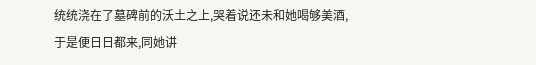统统浇在了墓碑前的沃土之上,哭着说还未和她喝够美酒,于是便日日都来,同她讲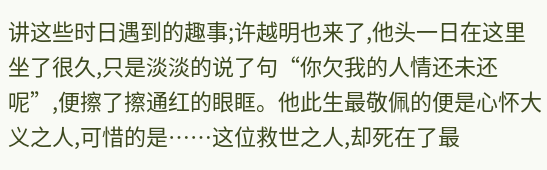讲这些时日遇到的趣事;许越明也来了,他头一日在这里坐了很久,只是淡淡的说了句“你欠我的人情还未还呢”,便擦了擦通红的眼眶。他此生最敬佩的便是心怀大义之人,可惜的是……这位救世之人,却死在了最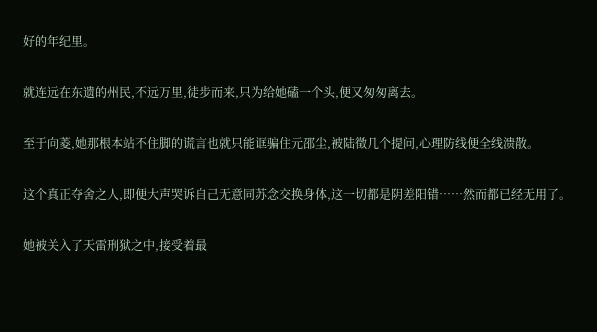好的年纪里。

就连远在东遗的州民,不远万里,徒步而来,只为给她磕一个头,便又匆匆离去。

至于向菱,她那根本站不住脚的谎言也就只能诓骗住元邵尘,被陆徵几个提问,心理防线便全线溃散。

这个真正夺舍之人,即便大声哭诉自己无意同苏念交换身体,这一切都是阴差阳错……然而都已经无用了。

她被关入了天雷刑狱之中,接受着最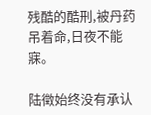残酷的酷刑,被丹药吊着命,日夜不能寐。

陆徵始终没有承认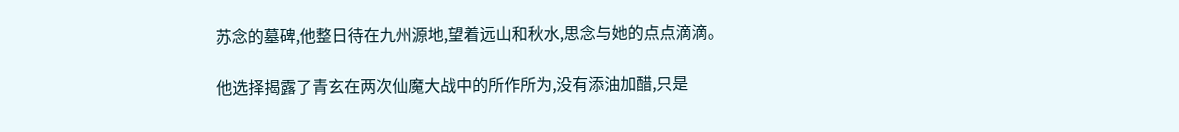苏念的墓碑,他整日待在九州源地,望着远山和秋水,思念与她的点点滴滴。

他选择揭露了青玄在两次仙魔大战中的所作所为,没有添油加醋,只是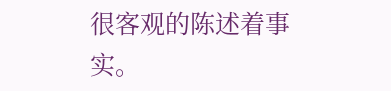很客观的陈述着事实。